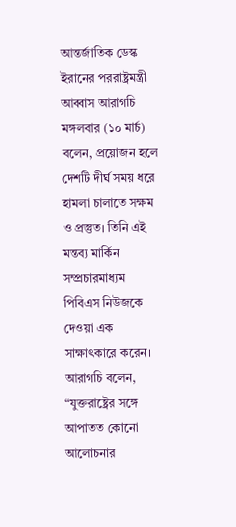আন্তর্জাতিক ডেস্ক
ইরানের পররাষ্ট্রমন্ত্রী আব্বাস আরাগচি মঙ্গলবার (১০ মার্চ) বলেন, প্রয়োজন হলে দেশটি দীর্ঘ সময় ধরে হামলা চালাতে সক্ষম ও প্রস্তুত। তিনি এই মন্তব্য মার্কিন সম্প্রচারমাধ্যম পিবিএস নিউজকে দেওয়া এক সাক্ষাৎকারে করেন।
আরাগচি বলেন, “যুক্তরাষ্ট্রের সঙ্গে আপাতত কোনো আলোচনার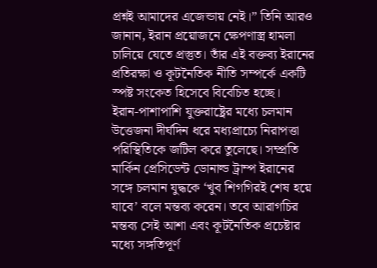প্রশ্নই আমাদের এজেন্ডায় নেই।” তিনি আরও জানান, ইরান প্রয়োজনে ক্ষেপণাস্ত্র হামলা চালিয়ে যেতে প্রস্তুত। তাঁর এই বক্তব্য ইরানের প্রতিরক্ষা ও কূটনৈতিক নীতি সম্পর্কে একটি স্পষ্ট সংকেত হিসেবে বিবেচিত হচ্ছে।
ইরান-পাশাপাশি যুক্তরাষ্ট্রের মধ্যে চলমান উত্তেজনা দীর্ঘদিন ধরে মধ্যপ্রাচ্যে নিরাপত্তা পরিস্থিতিকে জটিল করে তুলেছে। সম্প্রতি মার্কিন প্রেসিডেন্ট ডোনাল্ড ট্রাম্প ইরানের সঙ্গে চলমান যুদ্ধকে ‘খুব শিগগিরই শেষ হয়ে যাবে’ বলে মন্তব্য করেন। তবে আরাগচির মন্তব্য সেই আশা এবং কূটনৈতিক প্রচেষ্টার মধ্যে সঙ্গতিপূর্ণ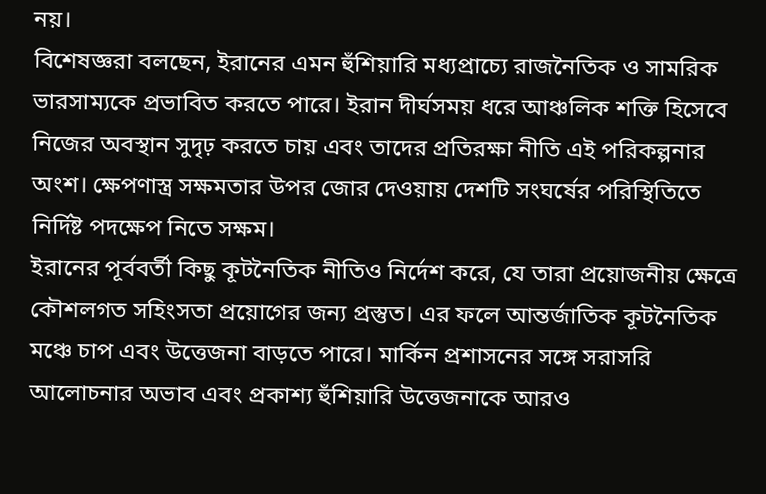নয়।
বিশেষজ্ঞরা বলছেন, ইরানের এমন হুঁশিয়ারি মধ্যপ্রাচ্যে রাজনৈতিক ও সামরিক ভারসাম্যকে প্রভাবিত করতে পারে। ইরান দীর্ঘসময় ধরে আঞ্চলিক শক্তি হিসেবে নিজের অবস্থান সুদৃঢ় করতে চায় এবং তাদের প্রতিরক্ষা নীতি এই পরিকল্পনার অংশ। ক্ষেপণাস্ত্র সক্ষমতার উপর জোর দেওয়ায় দেশটি সংঘর্ষের পরিস্থিতিতে নির্দিষ্ট পদক্ষেপ নিতে সক্ষম।
ইরানের পূর্ববর্তী কিছু কূটনৈতিক নীতিও নির্দেশ করে, যে তারা প্রয়োজনীয় ক্ষেত্রে কৌশলগত সহিংসতা প্রয়োগের জন্য প্রস্তুত। এর ফলে আন্তর্জাতিক কূটনৈতিক মঞ্চে চাপ এবং উত্তেজনা বাড়তে পারে। মার্কিন প্রশাসনের সঙ্গে সরাসরি আলোচনার অভাব এবং প্রকাশ্য হুঁশিয়ারি উত্তেজনাকে আরও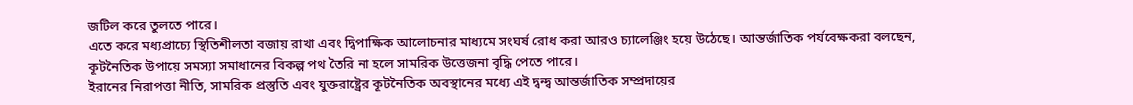জটিল করে তুলতে পারে।
এতে করে মধ্যপ্রাচ্যে স্থিতিশীলতা বজায় রাখা এবং দ্বিপাক্ষিক আলোচনার মাধ্যমে সংঘর্ষ রোধ করা আরও চ্যালেঞ্জিং হয়ে উঠেছে। আন্তর্জাতিক পর্যবেক্ষকরা বলছেন, কূটনৈতিক উপায়ে সমস্যা সমাধানের বিকল্প পথ তৈরি না হলে সামরিক উত্তেজনা বৃদ্ধি পেতে পারে।
ইরানের নিরাপত্তা নীতি, সামরিক প্রস্তুতি এবং যুক্তরাষ্ট্রের কূটনৈতিক অবস্থানের মধ্যে এই দ্বন্দ্ব আন্তর্জাতিক সম্প্রদায়ের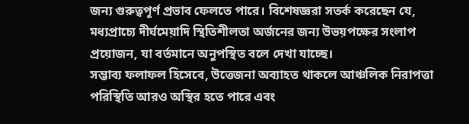জন্য গুরুত্বপূর্ণ প্রভাব ফেলতে পারে। বিশেষজ্ঞরা সতর্ক করেছেন যে, মধ্যপ্রাচ্যে দীর্ঘমেয়াদি স্থিতিশীলতা অর্জনের জন্য উভয়পক্ষের সংলাপ প্রয়োজন, যা বর্তমানে অনুপস্থিত বলে দেখা যাচ্ছে।
সম্ভাব্য ফলাফল হিসেবে, উত্তেজনা অব্যাহত থাকলে আঞ্চলিক নিরাপত্তা পরিস্থিতি আরও অস্থির হতে পারে এবং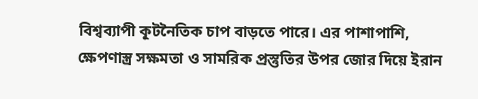বিশ্বব্যাপী কূটনৈতিক চাপ বাড়তে পারে। এর পাশাপাশি, ক্ষেপণাস্ত্র সক্ষমতা ও সামরিক প্রস্তুতির উপর জোর দিয়ে ইরান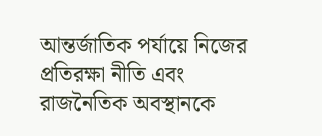আন্তর্জাতিক পর্যায়ে নিজের প্রতিরক্ষা নীতি এবং রাজনৈতিক অবস্থানকে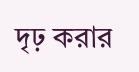দৃঢ় করার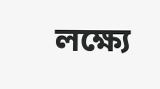লক্ষ্যে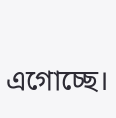এগোচ্ছে।